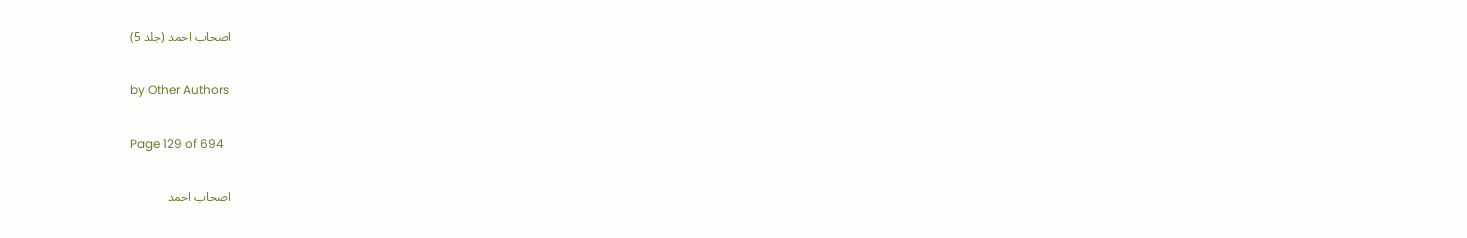اصحاب احمد (جلد 5)

by Other Authors

Page 129 of 694

اصحاب احمد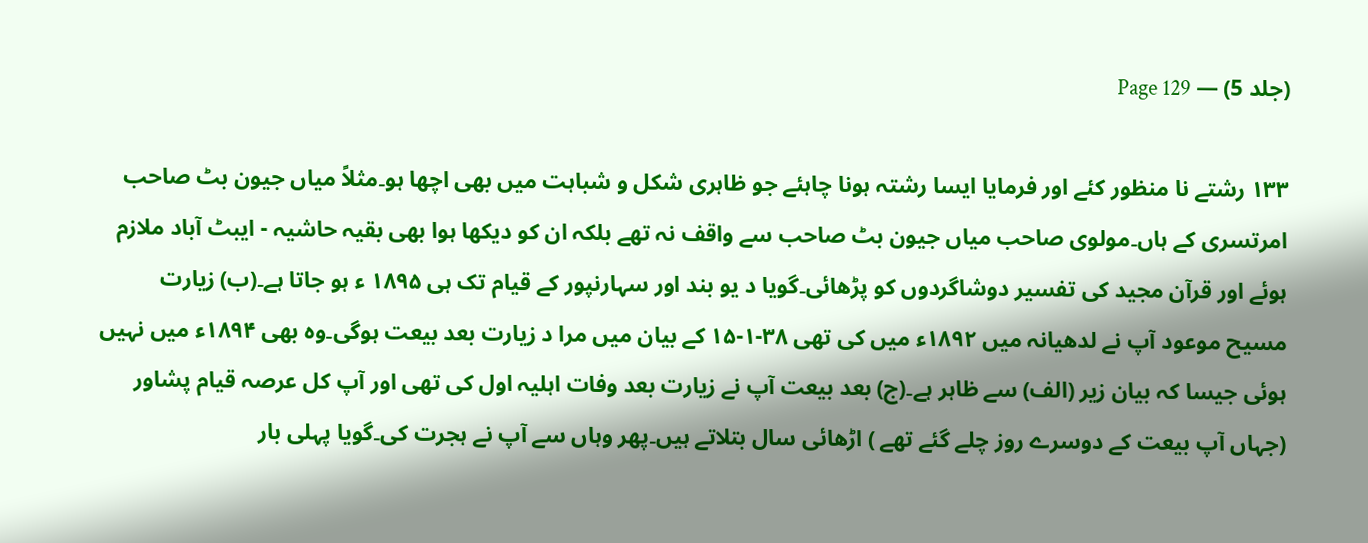(جلد 5) — Page 129

۱۳۳ رشتے نا منظور کئے اور فرمایا ایسا رشتہ ہونا چاہئے جو ظاہری شکل و شباہت میں بھی اچھا ہو۔مثلاً میاں جیون بٹ صاحب امرتسری کے ہاں۔مولوی صاحب میاں جیون بٹ صاحب سے واقف نہ تھے بلکہ ان کو دیکھا ہوا بھی بقیہ حاشیہ - ایبٹ آباد ملازم ہوئے اور قرآن مجید کی تفسیر دوشاگردوں کو پڑھائی۔گویا د یو بند اور سہارنپور کے قیام تک ہی ۱۸۹۵ ء ہو جاتا ہے۔(ب) زیارت مسیح موعود آپ نے لدھیانہ میں ۱۸۹۲ء میں کی تھی ۳۸-۱-۱۵ کے بیان میں مرا د زیارت بعد بیعت ہوگی۔وہ بھی ۱۸۹۴ء میں نہیں ہوئی جیسا کہ بیان زیر (الف) سے ظاہر ہے۔(ج) بعد بیعت آپ نے زیارت بعد وفات اہلیہ اول کی تھی اور آپ کل عرصہ قیام پشاور (جہاں آپ بیعت کے دوسرے روز چلے گئے تھے ) اڑھائی سال بتلاتے ہیں۔پھر وہاں سے آپ نے ہجرت کی۔گویا پہلی بار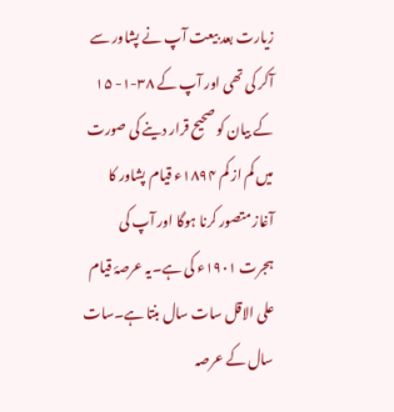زیارت بعد بیعت آپ نے پشاور سے آکر کی تھی اور آپ کے ۳۸-۱- ۱۵ کے بیان کو صحیح قرار دینے کی صورت میں کم از کم ۱۸۹۴ء قیام پشاور کا آغاز متصور کرنا ہوگا اور آپ کی ہجرت ۱۹۰۱ء کی ہے۔یہ عرصۂ قیام علی الاقل سات سال بنتا ہے۔سات سال کے عرصہ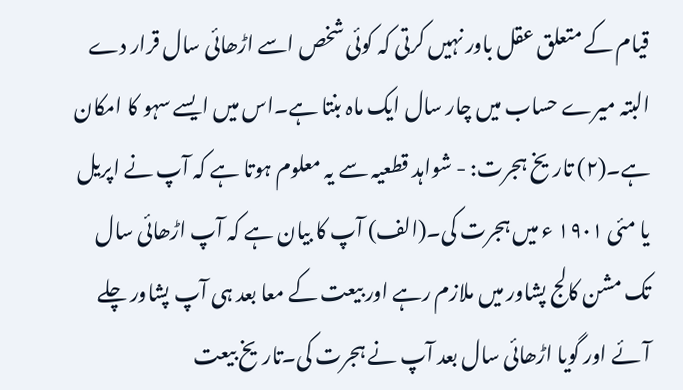قیام کے متعلق عقل باور نہیں کرتی کہ کوئی شخص اسے اڑھائی سال قرار دے البتہ میرے حساب میں چار سال ایک ماہ بنتا ہے۔اس میں ایسے سہو کا امکان ہے۔(۲) تاریخ ہجرت: - شواہد قطعیہ سے یہ معلوم ہوتا ہے کہ آپ نے اپریل یا مئی ۱۹۰۱ ء میں ہجرت کی۔(الف) آپ کا بیان ہے کہ آپ اڑھائی سال تک مشن کالج پشاور میں ملازم رہے اور بیعت کے معا بعد ہی آپ پشاور چلے آئے اور گویا اڑھائی سال بعد آپ نے ہجرت کی۔تاریخ بیعت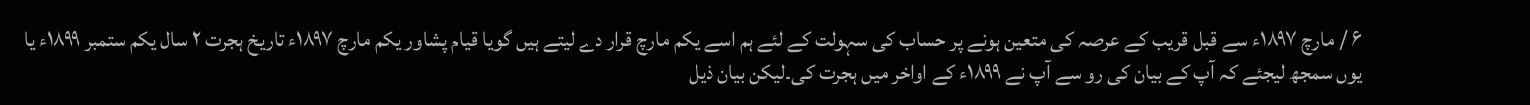۶ / مارچ ۱۸۹۷ء سے قبل قریب کے عرصہ کی متعین ہونے پر حساب کی سہولت کے لئے ہم اسے یکم مارچ قرار دے لیتے ہیں گویا قیام پشاور یکم مارچ ۱۸۹۷ء تاریخ ہجرت ۲ سال یکم ستمبر ۱۸۹۹ء یا یوں سمجھ لیجئے کہ آپ کے بیان کی رو سے آپ نے ۱۸۹۹ء کے اواخر میں ہجرت کی۔لیکن بیان ذیل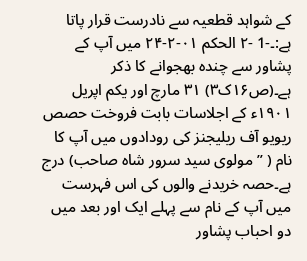کے شواہد قطعیہ سے نادرست قرار پاتا ہے:۔-1 -۲ الحکم ۰۱-۲-۲۴ میں آپ کے پشاور سے چندہ بھجوانے کا ذکر ہے۔(ص۱۶ک۳) ۳۱ مارچ اور یکم اپریل ۱۹۰۱ء کے اجلاسات بابت فروخت حصص ریویو آف ریلیجنز کی رودادوں میں آپ کا نام ( ”مولوی سید سرور شاہ صاحب) درج ہے۔حصہ خریدنے والوں کی اس فہرست میں آپ کے نام سے پہلے ایک اور بعد میں دو احباب پشاور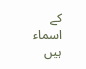کے اسماء ہیں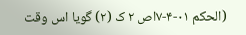(الحکم ۰۱-۴-۷اص ۲ ک (۲) گویا اس وقت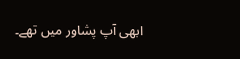ابھی آپ پشاور میں تھے۔